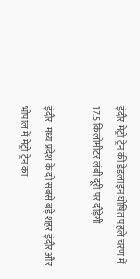इंदौर मेट्रो ट्रेन की डेडलाइन घोषित पहले चरण में 17.5 किलोमीटर लंबी दूरी पर दौड़ेगी

इंदौर  मध्य प्रदेश के दो सबसे बड़े शहर इंदौर और भोपाल में मेट्रो ट्रेन का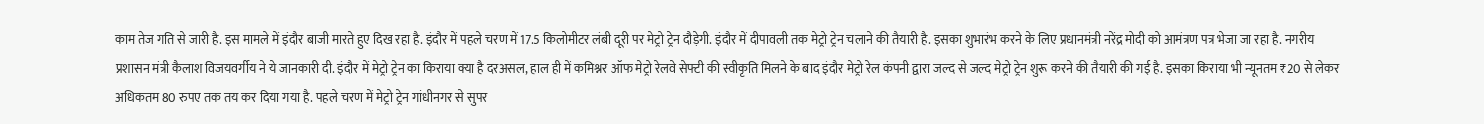काम तेज गति से जारी है. इस मामले में इंदौर बाजी मारते हुए दिख रहा है. इंदौर में पहले चरण में 17.5 किलोमीटर लंबी दूरी पर मेट्रो ट्रेन दौड़ेगी. इंदौर में दीपावली तक मेट्रो ट्रेन चलाने की तैयारी है. इसका शुभारंभ करने के लिए प्रधानमंत्री नरेंद्र मोदी को आमंत्रण पत्र भेजा जा रहा है. नगरीय प्रशासन मंत्री कैलाश विजयवर्गीय ने ये जानकारी दी. इंदौर में मेट्रो ट्रेन का किराया क्या है दरअसल, हाल ही में कमिश्नर ऑफ मेट्रो रेलवे सेफ्टी की स्वीकृति मिलने के बाद इंदौर मेट्रो रेल कंपनी द्वारा जल्द से जल्द मेट्रो ट्रेन शुरू करने की तैयारी की गई है. इसका किराया भी न्यूनतम ₹20 से लेकर अधिकतम 80 रुपए तक तय कर दिया गया है. पहले चरण में मेट्रो ट्रेन गांधीनगर से सुपर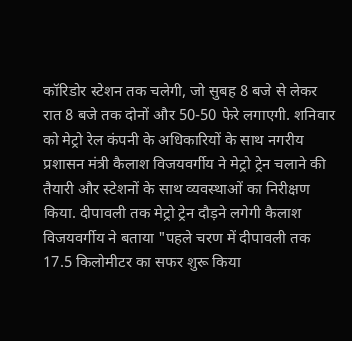कॉरिडोर स्टेशन तक चलेगी, जो सुबह 8 बजे से लेकर रात 8 बजे तक दोनों और 50-50 फेरे लगाएगी. शनिवार को मेट्रो रेल कंपनी के अधिकारियों के साथ नगरीय प्रशासन मंत्री कैलाश विजयवर्गीय ने मेट्रो ट्रेन चलाने की तैयारी और स्टेशनों के साथ व्यवस्थाओं का निरीक्षण किया. दीपावली तक मेट्रो ट्रेन दौड़ने लगेगी कैलाश विजयवर्गीय ने बताया "पहले चरण में दीपावली तक 17.5 किलोमीटर का सफर शुरू किया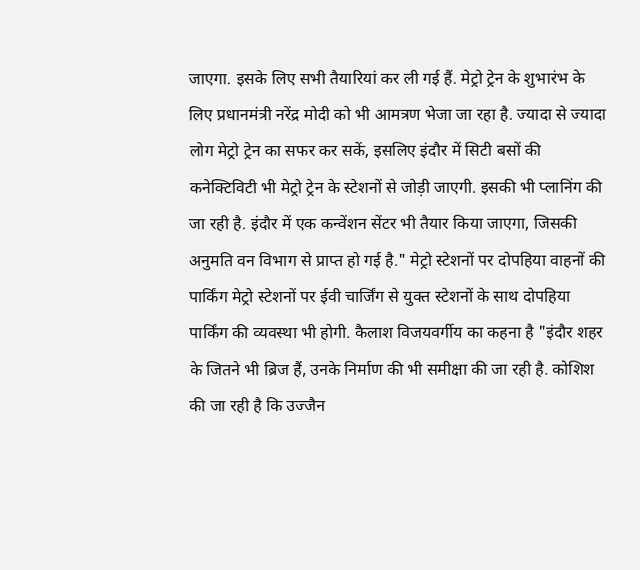जाएगा. इसके लिए सभी तैयारियां कर ली गई हैं. मेट्रो ट्रेन के शुभारंभ के लिए प्रधानमंत्री नरेंद्र मोदी को भी आमत्रण भेजा जा रहा है. ज्यादा से ज्यादा लोग मेट्रो ट्रेन का सफर कर सकें, इसलिए इंदौर में सिटी बसों की कनेक्टिविटी भी मेट्रो ट्रेन के स्टेशनों से जोड़ी जाएगी. इसकी भी प्लानिंग की जा रही है. इंदौर में एक कन्वेंशन सेंटर भी तैयार किया जाएगा, जिसकी अनुमति वन विभाग से प्राप्त हो गई है." मेट्रो स्टेशनों पर दोपहिया वाहनों की पार्किंग मेट्रो स्टेशनों पर ईवी चार्जिंग से युक्त स्टेशनों के साथ दोपहिया पार्किंग की व्यवस्था भी होगी. कैलाश विजयवर्गीय का कहना है "इंदौर शहर के जितने भी ब्रिज हैं, उनके निर्माण की भी समीक्षा की जा रही है. कोशिश की जा रही है कि उज्जैन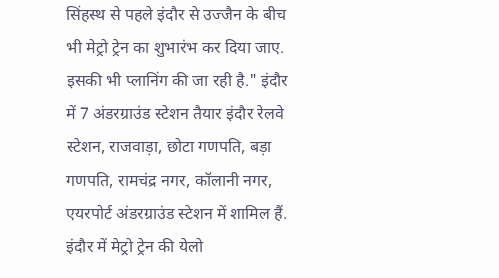सिंहस्थ से पहले इंदौर से उज्जैन के बीच भी मेट्रो ट्रेन का शुभारंभ कर दिया जाए. इसकी भी प्लानिंग की जा रही है." इंदौर में 7 अंडरग्राउंड स्टेशन तैयार इंदौर रेलवे स्टेशन, राजवाड़ा, छोटा गणपति, बड़ा गणपति, रामचंद्र नगर, कॉलानी नगर, एयरपोर्ट अंडरग्राउंड स्टेशन में शामिल हैं. इंदौर में मेट्रो ट्रेन की येलो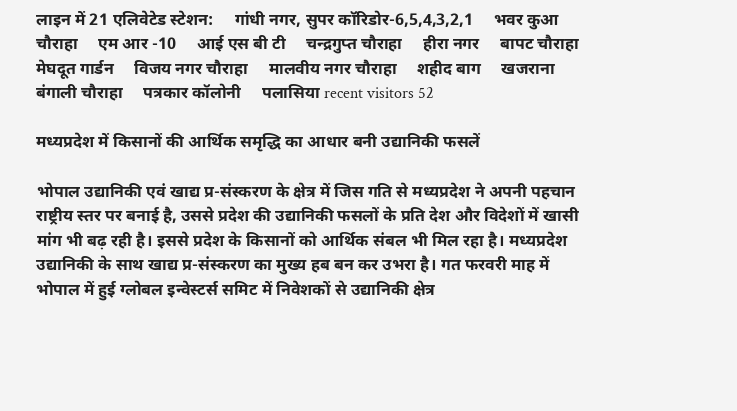लाइन में 21 एलिवेटेड स्टेशन:     गांधी नगर, सुपर कॉरिडोर-6,5,4,3,2,1     भवर कुआ चौराहा     एम आर -10     आई एस बी टी     चन्द्रगुप्त चौराहा     हीरा नगर     बापट चौराहा     मेघदूत गार्डन     विजय नगर चौराहा     मालवीय नगर चौराहा     शहीद बाग     खजराना     बंगाली चौराहा     पत्रकार कॉलोनी     पलासिया recent visitors 52

मध्यप्रदेश में किसानों की आर्थिक समृद्धि का आधार बनी उद्यानिकी फसलें

भोपाल उद्यानिकी एवं खाद्य प्र-संस्करण के क्षेत्र में जिस गति से मध्यप्रदेश ने अपनी पहचान राष्ट्रीय स्तर पर बनाई है, उससे प्रदेश की उद्यानिकी फसलों के प्रति देश और विदेशों में खासी मांग भी बढ़ रही है। इससे प्रदेश के किसानों को आर्थिक संबल भी मिल रहा है। मध्यप्रदेश उद्यानिकी के साथ खाद्य प्र-संस्करण का मुख्य हब बन कर उभरा है। गत फरवरी माह में भोपाल में हुई ग्लोबल इन्वेस्टर्स समिट में निवेशकों से उद्यानिकी क्षेत्र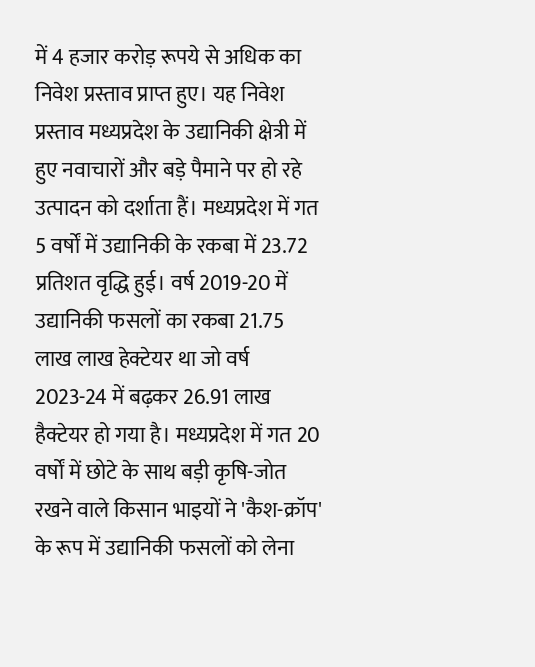में 4 हजार करोड़ रूपये से अधिक का निवेश प्रस्ताव प्राप्त हुए। यह निवेश प्रस्ताव मध्यप्रदेश के उद्यानिकी क्षेत्री में हुए नवाचारों और बड़े पैमाने पर हो रहे उत्पादन को दर्शाता हैं। मध्यप्रदेश में गत 5 वर्षों में उद्यानिकी के रकबा में 23.72 प्रतिशत वृद्धि हुई। वर्ष 2019-20 में उद्यानिकी फसलों का रकबा 21.75 लाख लाख हेक्टेयर था जो वर्ष 2023-24 में बढ़कर 26.91 लाख हैक्टेयर हो गया है। मध्यप्रदेश में गत 20 वर्षों में छोटे के साथ बड़ी कृषि-जोत रखने वाले किसान भाइयों ने 'कैश-क्रॉप' के रूप में उद्यानिकी फसलों को लेना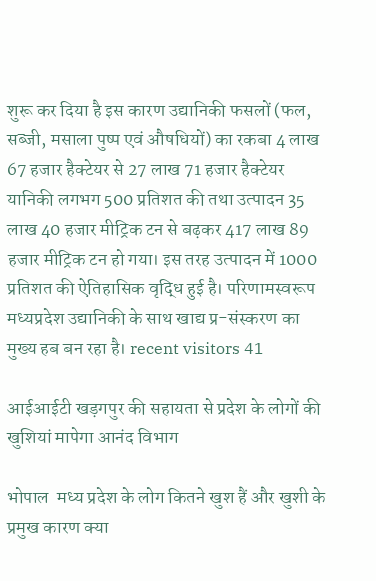शुरू कर दिया है इस कारण उद्यानिकी फसलों (फल, सब्जी, मसाला पुष्प एवं औषधियों) का रकबा 4 लाख 67 हजार हैक्टेयर से 27 लाख 71 हजार हैक्टेयर यानिकी लगभग 500 प्रतिशत की तथा उत्पादन 35 लाख 40 हजार मीट्रिक टन से बढ़कर 417 लाख 89 हजार मीट्रिक टन हो गया। इस तरह उत्पादन में 1000 प्रतिशत की ऐतिहासिक वृद्धि हुई है। परिणामस्वरूप मध्यप्रदेश उद्यानिकी के साथ खाद्य प्र-संस्करण का मुख्य हब बन रहा है। recent visitors 41

आईआईटी खड़गपुर की सहायता से प्रदेश के लोगों की खुशियां मापेगा आनंद विभाग

भोपाल  मध्य प्रदेश के लोग कितने खुश हैं और खुशी के प्रमुख कारण क्या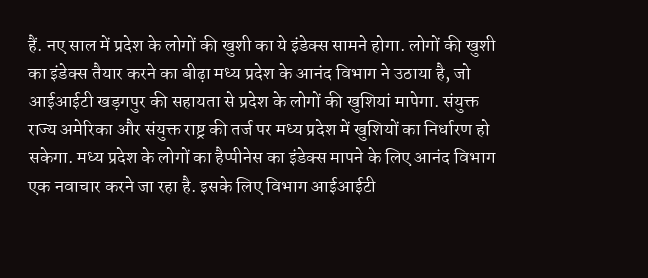हैं. नए साल में प्रदेश के लोगों की खुशी का ये इंडेक्स सामने होगा. लोगों की खुशी का इंडेक्स तैयार करने का बीढ़ा मध्य प्रदेश के आनंद विभाग ने उठाया है, जो आईआईटी खड़गपुर की सहायता से प्रदेश के लोगों की खुशियां मापेगा. संयुक्त राज्य अमेरिका और संयुक्त राष्ट्र की तर्ज पर मध्य प्रदेश में खुशियों का निर्धारण हो सकेगा. मध्य प्रदेश के लोगों का हैप्पीनेस का इंडेक्स मापने के लिए आनंद विभाग एक नवाचार करने जा रहा है. इसके लिए विभाग आईआईटी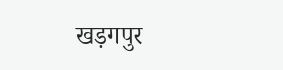खड़गपुर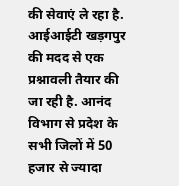की सेवाएं ले रहा है. आईआईटी खड़गपुर की मदद से एक प्रश्नावली तैयार की जा रही है. आनंद विभाग से प्रदेश के सभी जिलों में 50 हजार से ज्यादा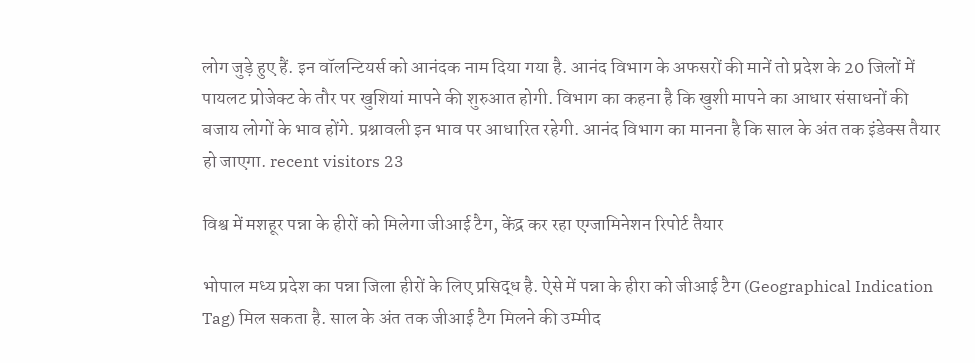लोग जुड़े हुए हैं. इन वॉलन्टियर्स को आनंदक नाम दिया गया है. आनंद विभाग के अफसरों की मानें तो प्रदेश के 20 जिलों में पायलट प्रोजेक्ट के तौर पर खुशियां मापने की शुरुआत होगी. विभाग का कहना है कि खुशी मापने का आधार संसाधनों की बजाय लोगों के भाव होंगे. प्रश्नावली इन भाव पर आधारित रहेगी. आनंद विभाग का मानना है कि साल के अंत तक इंडेक्स तैयार हो जाएगा. recent visitors 23

विश्व में मशहूर पन्ना के हीरों को मिलेगा जीआई टैग, केंद्र कर रहा एग्जामिनेशन रिपोर्ट तैयार

भोपाल मध्य प्रदेश का पन्ना जिला हीरों के लिए प्रसिद्ध है. ऐसे में पन्ना के हीरा को जीआई टैग (Geographical Indication Tag) मिल सकता है. साल के अंत तक जीआई टैग मिलने की उम्मीद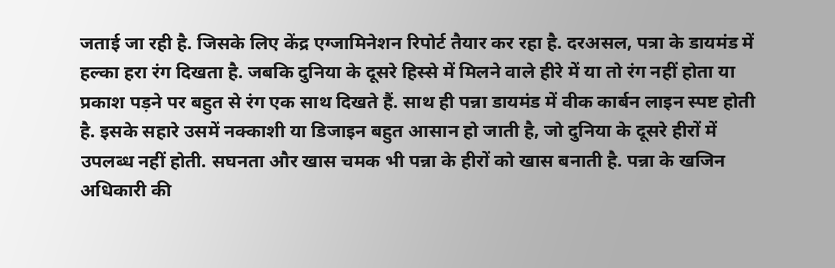जताई जा रही है. जिसके लिए केंद्र एग्जामिनेशन रिपोर्ट तैयार कर रहा है. दरअसल, पत्रा के डायमंड में हल्का हरा रंग दिखता है. जबकि दुनिया के दूसरे हिस्से में मिलने वाले हीरे में या तो रंग नहीं होता या प्रकाश पड़ने पर बहुत से रंग एक साथ दिखते हैं. साथ ही पन्ना डायमंड में वीक कार्बन लाइन स्पष्ट होती है. इसके सहारे उसमें नक्काशी या डिजाइन बहुत आसान हो जाती है, जो दुनिया के दूसरे हीरों में उपलब्ध नहीं होती. सघनता और खास चमक भी पन्ना के हीरों को खास बनाती है. पन्ना के खजिन अधिकारी की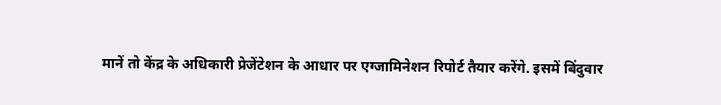मानें तो केंद्र के अधिकारी प्रेजेंटेशन के आधार पर एग्जामिनेशन रिपोर्ट तैयार करेंगे. इसमें बिंदुवार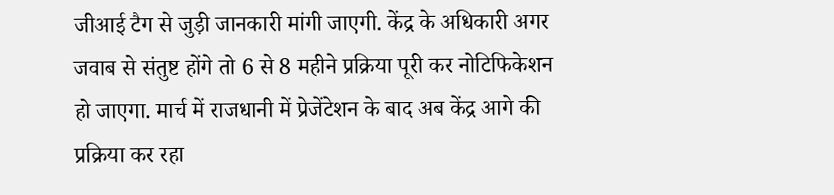जीआई टैग से जुड़ी जानकारी मांगी जाएगी. केंद्र के अधिकारी अगर जवाब से संतुष्ट होंगे तो 6 से 8 महीने प्रक्रिया पूरी कर नोटिफिकेशन हो जाएगा. मार्च में राजधानी में प्रेजेंटेशन के बाद अब केंद्र आगे की प्रक्रिया कर रहा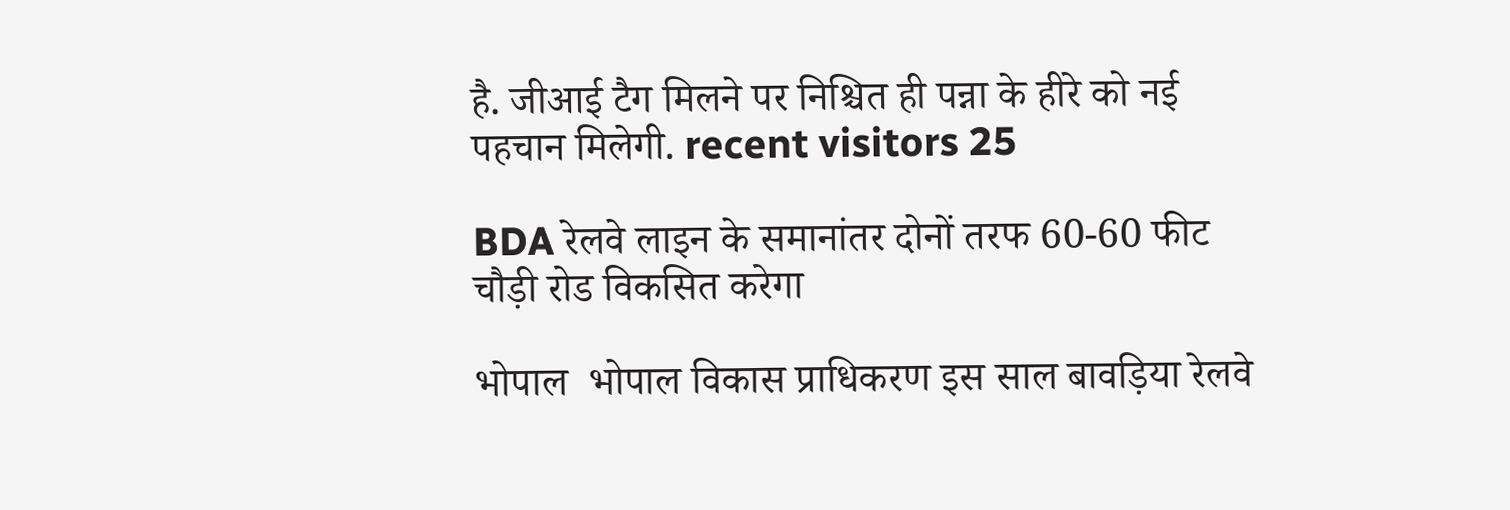है. जीआई टैग मिलने पर निश्चित ही पन्ना के हीरे को नई पहचान मिलेगी. recent visitors 25

BDA रेलवे लाइन के समानांतर दोनों तरफ 60-60 फीट चौड़ी रोड विकसित करेगा

भोपाल  भोपाल विकास प्राधिकरण इस साल बावड़िया रेलवे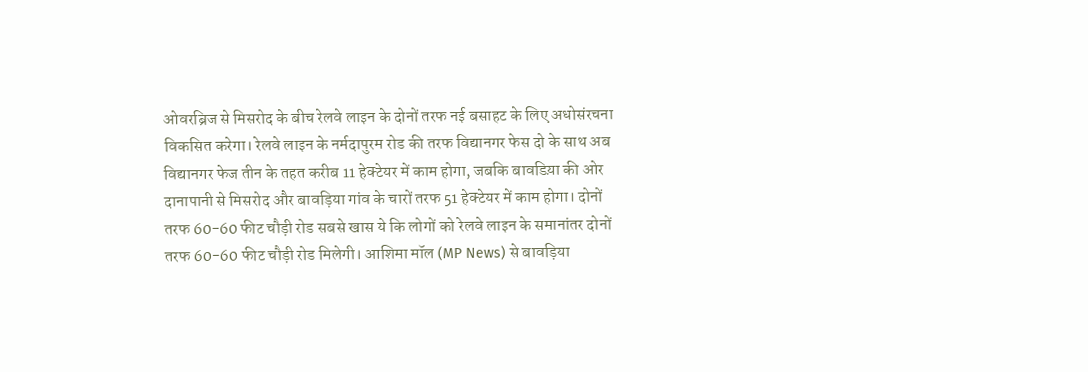ओवरब्रिज से मिसरोद के बीच रेलवे लाइन के दोनों तरफ नई बसाहट के लिए अधोसंरचना विकसित करेगा। रेलवे लाइन के नर्मदापुरम रोड की तरफ विद्यानगर फेस दो के साथ अब विद्यानगर फेज तीन के तहत करीब 11 हेक्टेयर में काम होगा, जबकि बावडिय़ा की ओर दानापानी से मिसरोद और बावड़िया गांव के चारों तरफ 51 हेक्टेयर में काम होगा। दोनों तरफ 60-60 फीट चौड़ी रोड सबसे खास ये कि लोगों को रेलवे लाइन के समानांतर दोनों तरफ 60-60 फीट चौड़ी रोड मिलेगी। आशिमा मॉल (MP News) से बावड़िया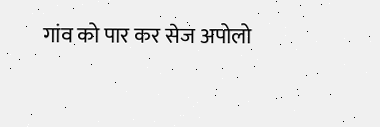गांव को पार कर सेज अपोलो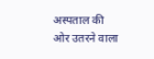अस्पताल की ओर उतरने वाला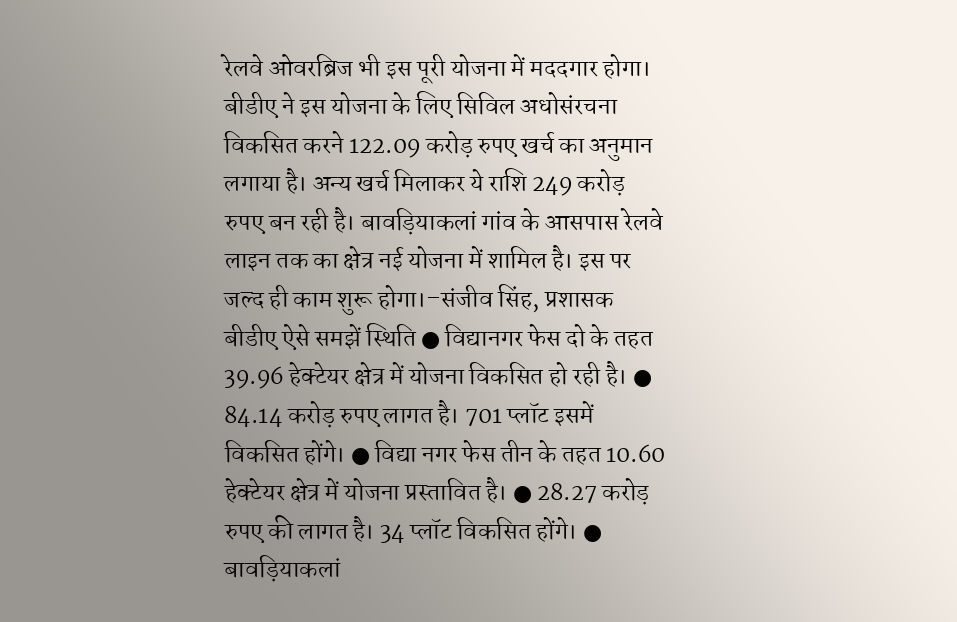रेलवे ओवरब्रिज भी इस पूरी योजना में मददगार होगा। बीडीए ने इस योजना के लिए सिविल अधोसंरचना विकसित करने 122.09 करोड़ रुपए खर्च का अनुमान लगाया है। अन्य खर्च मिलाकर ये राशि 249 करोड़ रुपए बन रही है। बावड़ियाकलां गांव के आसपास रेलवे लाइन तक का क्षेत्र नई योजना में शामिल है। इस पर जल्द ही काम शुरू होगा।–संजीव सिंह, प्रशासक बीडीए ऐसे समझें स्थिति ● विद्यानगर फेस दो के तहत 39.96 हेक्टेयर क्षेत्र में योजना विकसित हो रही है। ● 84.14 करोड़ रुपए लागत है। 701 प्लॉट इसमें विकसित होंगे। ● विद्या नगर फेस तीन के तहत 10.60 हेक्टेयर क्षेत्र में योजना प्रस्तावित है। ● 28.27 करोड़ रुपए की लागत है। 34 प्लॉट विकसित होंगे। ● बावड़ियाकलां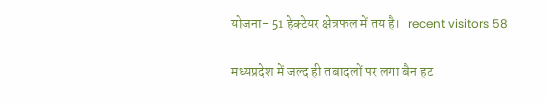योजना- 51 हेक्टेयर क्षेत्रफल में तय है।   recent visitors 58

मध्यप्रदेश में जल्द ही तबादलों पर लगा बैन हट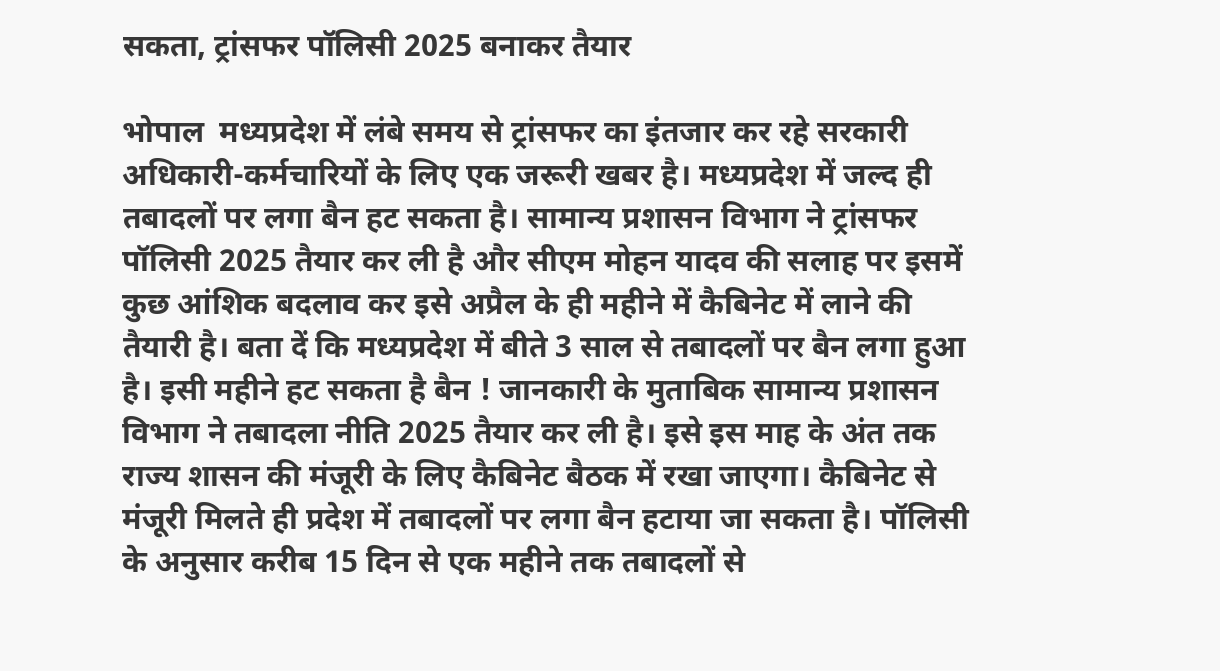सकता, ट्रांसफर पॉलिसी 2025 बनाकर तैयार

भोपाल  मध्यप्रदेश में लंबे समय से ट्रांसफर का इंतजार कर रहे सरकारी अधिकारी-कर्मचारियों के लिए एक जरूरी खबर है। मध्यप्रदेश में जल्द ही तबादलों पर लगा बैन हट सकता है। सामान्य प्रशासन विभाग ने ट्रांसफर पॉलिसी 2025 तैयार कर ली है और सीएम मोहन यादव की सलाह पर इसमें कुछ आंशिक बदलाव कर इसे अप्रैल के ही महीने में कैबिनेट में लाने की तैयारी है। बता दें कि मध्यप्रदेश में बीते 3 साल से तबादलों पर बैन लगा हुआ है। इसी महीने हट सकता है बैन ! जानकारी के मुताबिक सामान्य प्रशासन विभाग ने तबादला नीति 2025 तैयार कर ली है। इसे इस माह के अंत तक राज्य शासन की मंजूरी के लिए कैबिनेट बैठक में रखा जाएगा। कैबिनेट से मंजूरी मिलते ही प्रदेश में तबादलों पर लगा बैन हटाया जा सकता है। पॉलिसी के अनुसार करीब 15 दिन से एक महीने तक तबादलों से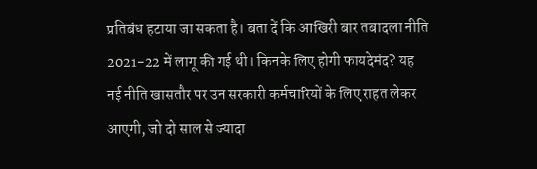प्रतिबंध हटाया जा सकता है। बता दें कि आखिरी बार तबादला नीति 2021-22 में लागू की गई थी। किनके लिए होगी फायदेमंद? यह नई नीति खासतौर पर उन सरकारी कर्मचारियों के लिए राहत लेकर आएगी, जो दो साल से ज्यादा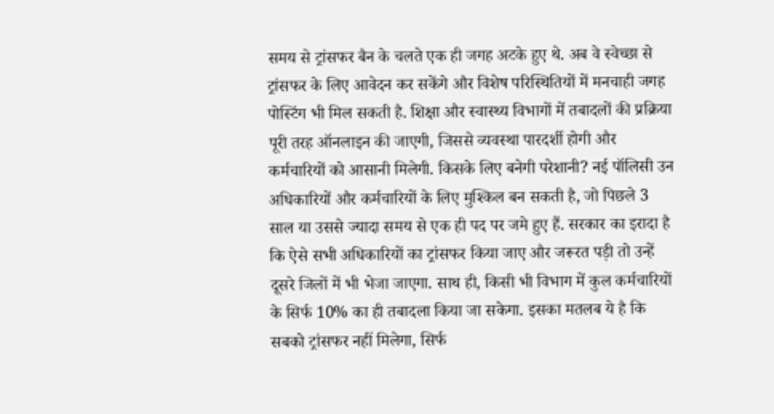समय से ट्रांसफर बैन के चलते एक ही जगह अटके हुए थे. अब वे स्वेच्छा से ट्रांसफर के लिए आवेदन कर सकेंगे और विशेष परिस्थितियों में मनचाही जगह पोस्टिंग भी मिल सकती है. शिक्षा और स्वास्थ्य विभागों में तबादलों की प्रक्रिया पूरी तरह ऑनलाइन की जाएगी, जिससे व्यवस्था पारदर्शी होगी और कर्मचारियों को आसानी मिलेगी. किसके लिए बनेगी परेशानी? नई पॉलिसी उन अधिकारियों और कर्मचारियों के लिए मुश्किल बन सकती है, जो पिछले 3 साल या उससे ज्यादा समय से एक ही पद पर जमे हुए हैं. सरकार का इरादा है कि ऐसे सभी अधिकारियों का ट्रांसफर किया जाए और जरूरत पड़ी तो उन्हें दूसरे जिलों में भी भेजा जाएगा. साथ ही, किसी भी विभाग में कुल कर्मचारियों के सिर्फ 10% का ही तबादला किया जा सकेगा. इसका मतलब ये है कि सबको ट्रांसफर नहीं मिलेगा, सिर्फ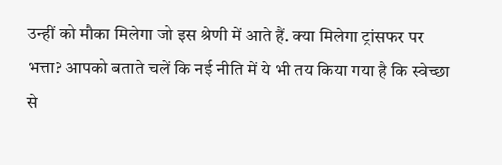उन्हीं को मौका मिलेगा जो इस श्रेणी में आते हैं. क्या मिलेगा ट्रांसफर पर भत्ता? आपको बताते चलें कि नई नीति में ये भी तय किया गया है कि स्वेच्छा से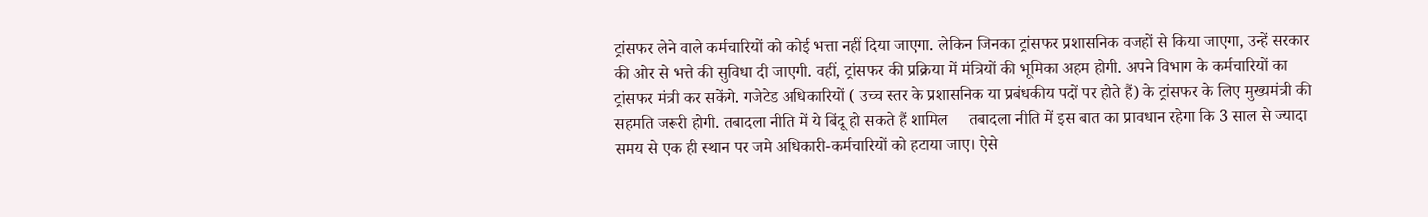ट्रांसफर लेने वाले कर्मचारियों को कोई भत्ता नहीं दिया जाएगा. लेकिन जिनका ट्रांसफर प्रशासनिक वजहों से किया जाएगा, उन्हें सरकार की ओर से भत्ते की सुविधा दी जाएगी. वहीं, ट्रांसफर की प्रक्रिया में मंत्रियों की भूमिका अहम होगी. अपने विभाग के कर्मचारियों का ट्रांसफर मंत्री कर सकेंगे. गजेटेड अधिकारियों ( उच्च स्तर के प्रशासनिक या प्रबंधकीय पदों पर होते हैं) के ट्रांसफर के लिए मुख्यमंत्री की सहमति जरूरी होगी. तबादला नीति में ये बिंदू हो सकते हैं शामिल     तबादला नीति में इस बात का प्रावधान रहेगा कि 3 साल से ज्यादा समय से एक ही स्थान पर जमे अधिकारी-कर्मचारियों को हटाया जाए। ऐसे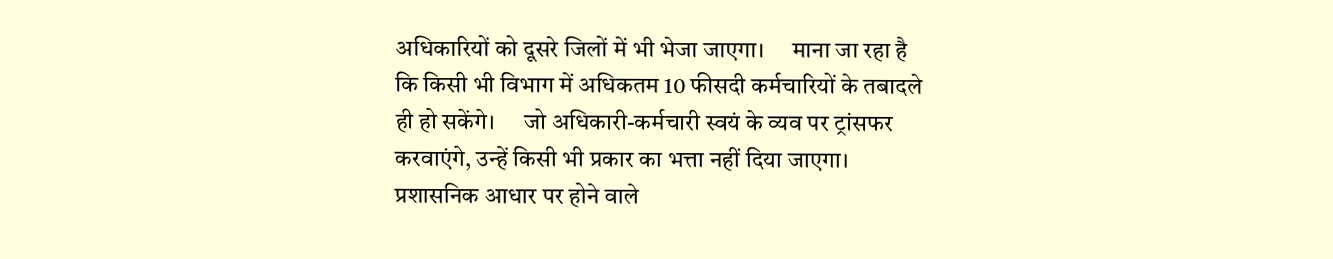अधिकारियों को दूसरे जिलों में भी भेजा जाएगा।     माना जा रहा है कि किसी भी विभाग में अधिकतम 10 फीसदी कर्मचारियों के तबादले ही हो सकेंगे।     जो अधिकारी-कर्मचारी स्वयं के व्यव पर ट्रांसफर करवाएंगे, उन्हें किसी भी प्रकार का भत्ता नहीं दिया जाएगा।     प्रशासनिक आधार पर होने वाले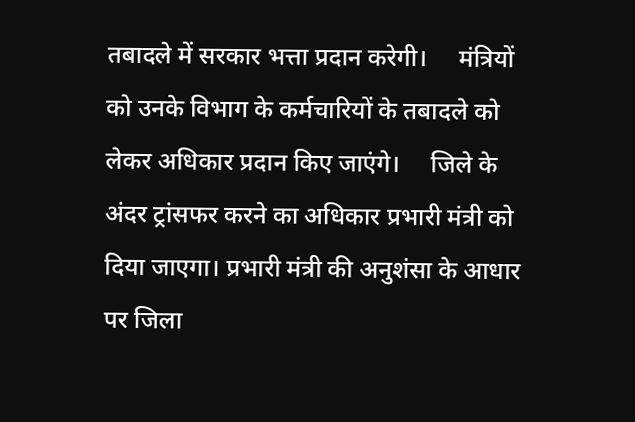तबादले में सरकार भत्ता प्रदान करेगी।     मंत्रियों को उनके विभाग के कर्मचारियों के तबादले को लेकर अधिकार प्रदान किए जाएंगे।     जिले के अंदर ट्रांसफर करने का अधिकार प्रभारी मंत्री को दिया जाएगा। प्रभारी मंत्री की अनुशंसा के आधार पर जिला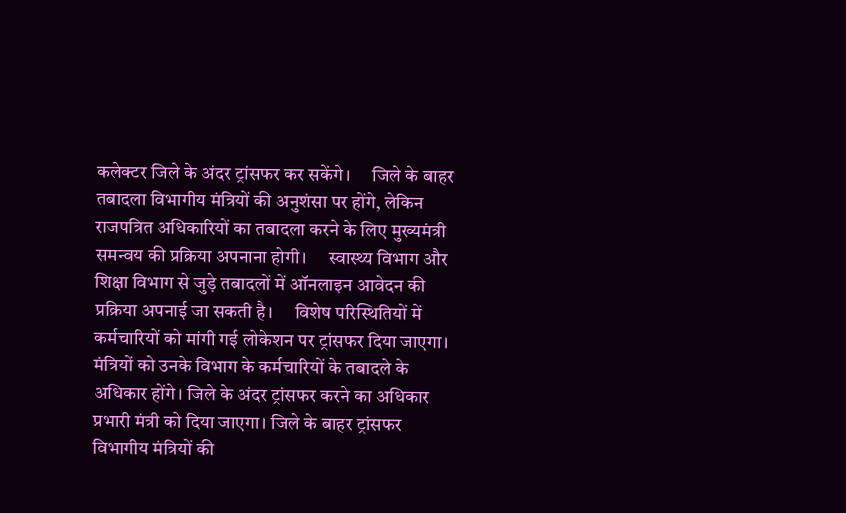कलेक्टर जिले के अंदर ट्रांसफर कर सकेंगे।     जिले के बाहर तबादला विभागीय मंत्रियों की अनुशंसा पर होंगे, लेकिन राजपत्रित अधिकारियों का तबादला करने के लिए मुख्यमंत्री समन्वय की प्रक्रिया अपनाना होगी।     स्वास्थ्य विभाग और शिक्षा विभाग से जुड़े तबादलों में ऑनलाइन आवेदन की प्रक्रिया अपनाई जा सकती है।     विशेष परिस्थितियों में कर्मचारियों को मांगी गई लोकेशन पर ट्रांसफर दिया जाएगा।    मंत्रियों को उनके विभाग के कर्मचारियों के तबादले के अधिकार होंगे। जिले के अंदर ट्रांसफर करने का अधिकार प्रभारी मंत्री को दिया जाएगा। जिले के बाहर ट्रांसफर विभागीय मंत्रियों की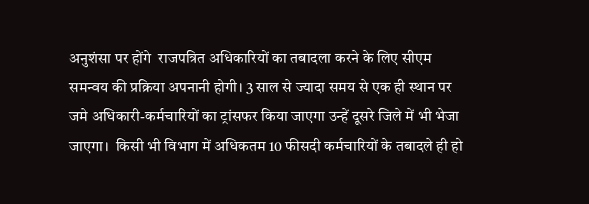अनुशंसा पर होंगे  राजपत्रित अधिकारियों का तबादला करने के लिए सीएम समन्वय की प्रक्रिया अपनानी होगी। 3 साल से ज्यादा समय से एक ही स्थान पर जमे अधिकारी-कर्मचारियों का ट्रांसफर किया जाएगा उन्हें दूसरे जिले में भी भेजा जाएगा।  किसी भी विभाग में अधिकतम 10 फीसदी कर्मचारियों के तबादले ही हो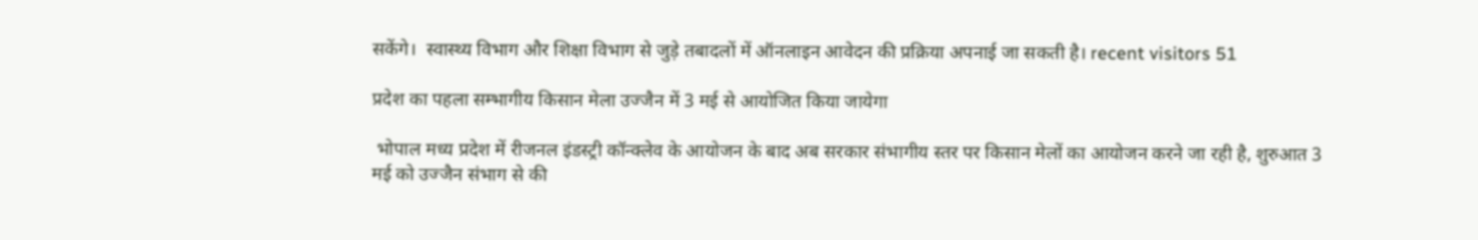सकेंगे।  स्वास्थ्य विभाग और शिक्षा विभाग से जुड़े तबादलों में ऑनलाइन आवेदन की प्रक्रिया अपनाई जा सकती है। recent visitors 51

प्रदेश का पहला सम्भागीय किसान मेला उज्जैन में 3 मई से आयोजित किया जायेगा

 भोपाल मध्य प्रदेश में रीजनल इंडस्ट्री कॉन्क्लेव के आयोजन के बाद अब सरकार संभागीय स्तर पर किसान मेलों का आयोजन करने जा रही है, शुरुआत 3 मई को उज्जैन संभाग से की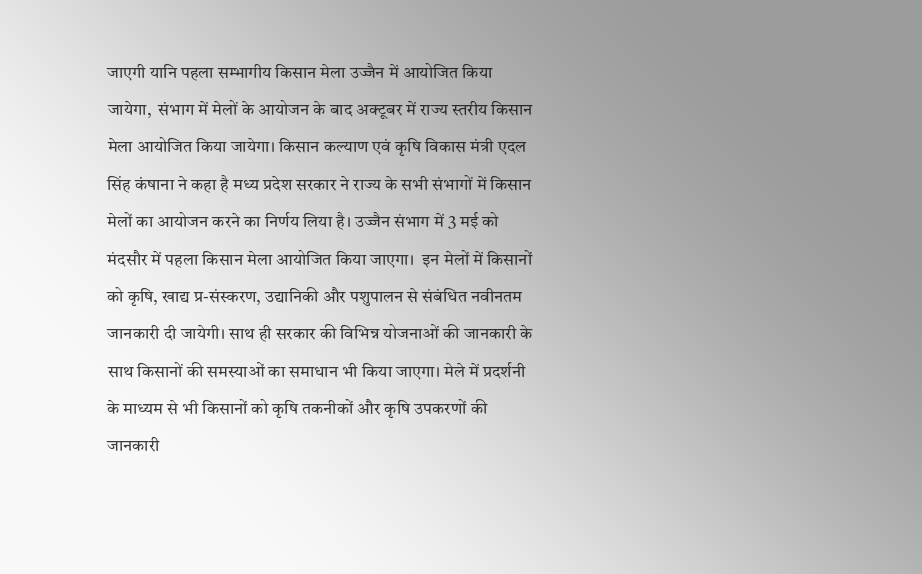जाएगी यानि पहला सम्भागीय किसान मेला उज्जैन में आयोजित किया जायेगा,  संभाग में मेलों के आयोजन के बाद अक्टूबर में राज्य स्तरीय किसान मेला आयोजित किया जायेगा। किसान कल्याण एवं कृषि विकास मंत्री एदल सिंह कंषाना ने कहा है मध्य प्रदेश सरकार ने राज्य के सभी संभागों में किसान मेलों का आयोजन करने का निर्णय लिया है। उज्जैन संभाग में 3 मई को मंदसौर में पहला किसान मेला आयोजित किया जाएगा।  इन मेलों में किसानों को कृषि, खाद्य प्र-संस्करण, उद्यानिकी और पशुपालन से संबंधित नवीनतम जानकारी दी जायेगी। साथ ही सरकार की विभिन्न योजनाओं की जानकारी के साथ किसानों की समस्याओं का समाधान भी किया जाएगा। मेले में प्रदर्शनी के माध्यम से भी किसानों को कृषि तकनीकों और कृषि उपकरणों की जानकारी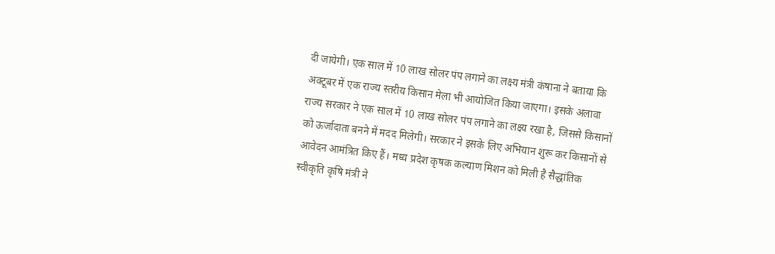दी जायेगी। एक साल में 10 लाख सोलर पंप लगाने का लक्ष्य मंत्री कंषाना ने बताया कि अक्टूबर में एक राज्य स्तरीय किसान मेला भी आयोजित किया जाएगा। इसके अलावा राज्य सरकार ने एक साल में 10 लाख सोलर पंप लगाने का लक्ष्य रखा है, जिससे किसानों को ऊर्जादाता बनने में मदद मिलेगी। सरकार ने इसके लिए अभियान शुरू कर किसानों से आवेदन आमंत्रित किए हैं। मध्य प्रदेश कृषक कल्याण मिशन को मिली है सैद्धांतिक स्वीकृति कृषि मंत्री ने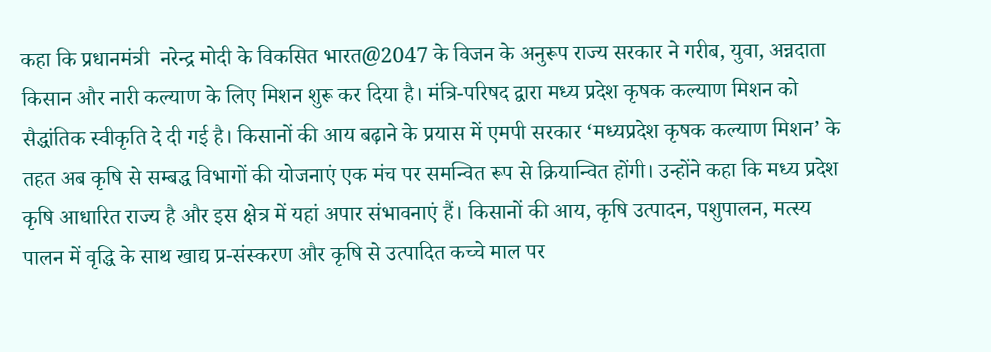कहा कि प्रधानमंत्री  नरेन्द्र मोदी के विकसित भारत@2047 के विजन के अनुरूप राज्य सरकार ने गरीब, युवा, अन्नदाता किसान और नारी कल्याण के लिए मिशन शुरू कर दिया है। मंत्रि-परिषद द्वारा मध्य प्रदेश कृषक कल्याण मिशन को सैद्धांतिक स्वीकृति दे दी गई है। किसानों की आय बढ़ाने के प्रयास में एमपी सरकार ‘मध्यप्रदेश कृषक कल्याण मिशन’ के तहत अब कृषि से सम्बद्ध विभागों की योजनाएं एक मंच पर समन्वित रूप से क्रियान्वित होंगी। उन्होंने कहा कि मध्य प्रदेश कृषि आधारित राज्य है और इस क्षेत्र में यहां अपार संभावनाएं हैं। किसानों की आय, कृषि उत्पादन, पशुपालन, मत्स्य पालन में वृद्धि के साथ खाद्य प्र-संस्करण और कृषि से उत्पादित कच्चे माल पर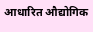आधारित औद्योगिक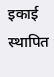इकाई स्थापित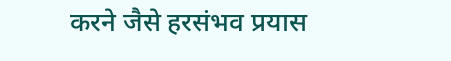करने जैसे हरसंभव प्रयास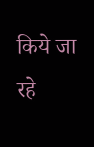किये जा रहे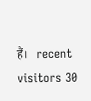हैं।   recent visitors 30